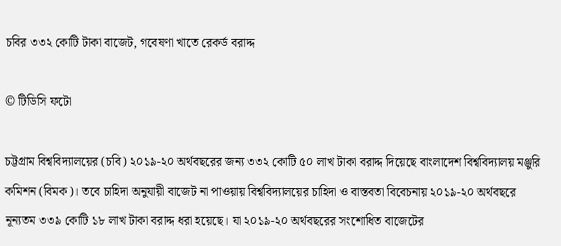চবির ৩৩২ কোটি টাকা বাজেট, গবেষণা খাতে রেকর্ড বরাদ্দ

© টিডিসি ফটো

চট্টগ্রাম বিশ্ববিদ্যালয়ের (চবি) ২০১৯-২০ অর্থবছরের জন্য ৩৩২ কোটি ৫০ লাখ টাকা বরাদ্দ দিয়েছে বাংলাদেশ বিশ্ববিদ্যালয় মঞ্জুরি কমিশন (বিমক)। তবে চাহিদা অনুযায়ী বাজেট না পাওয়ায় বিশ্ববিদ্যালয়ের চাহিদা ও বাস্তবতা বিবেচনায় ২০১৯-২০ অর্থবছরে নূন্যতম ৩৩৯ কোটি ১৮ লাখ টাকা বরাদ্দ ধরা হয়েছে। যা ২০১৯-২০ অর্থবছরের সংশোধিত বাজেটের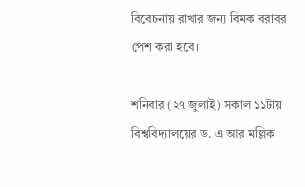বিবেচনায় রাখার জন্য বিমক বরাবর পেশ করা হবে।

শনিবার (২৭ জুলাই) সকাল ১১টায় বিশ্ববিদ্যালয়ের ড. এ আর মল্লিক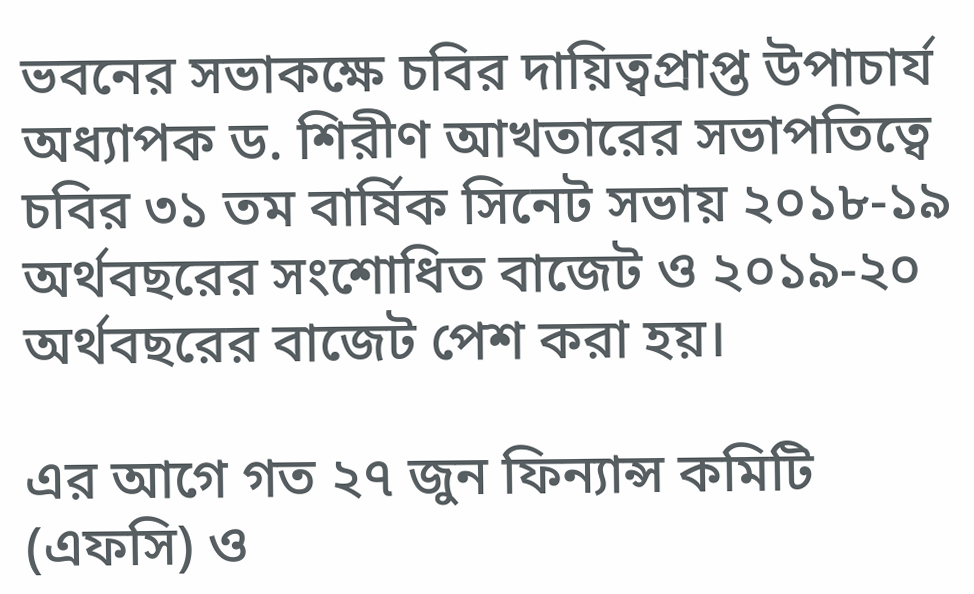ভবনের সভাকক্ষে চবির দায়িত্বপ্রাপ্ত উপাচার্য অধ্যাপক ড. শিরীণ আখতারের সভাপতিত্বে চবির ৩১ তম বার্ষিক সিনেট সভায় ২০১৮-১৯ অর্থবছরের সংশোধিত বাজেট ও ২০১৯-২০ অর্থবছরের বাজেট পেশ করা হয়।

এর আগে গত ২৭ জুন ফিন্যান্স কমিটি (এফসি) ও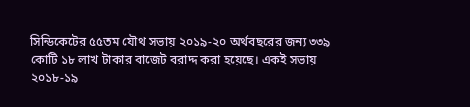সিন্ডিকেটের ৫৫তম যৌথ সভায় ২০১৯-২০ অর্থবছরের জন্য ৩৩৯ কোটি ১৮ লাখ টাকার বাজেট বরাদ্দ করা হয়েছে। একই সভায় ২০১৮-১৯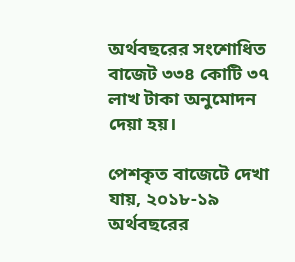অর্থবছরের সংশোধিত বাজেট ৩৩৪ কোটি ৩৭ লাখ টাকা অনুমোদন দেয়া হয়।

পেশকৃত বাজেটে দেখা যায়, ২০১৮-১৯ অর্থবছরের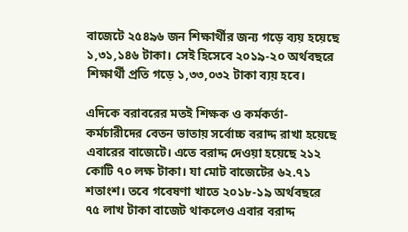বাজেটে ২৫৪৯৬ জন শিক্ষার্থীর জন্য গড়ে ব্যয় হয়েছে ১,৩১,১৪৬ টাকা। সেই হিসেবে ২০১৯-২০ অর্থবছরে শিক্ষার্থী প্রতি গড়ে ১,৩৩,০৩২ টাকা ব্যয় হবে।

এদিকে বরাবরের মতই শিক্ষক ও কর্মকর্তা- কর্মচারীদের বেতন ভাতায় সর্বোচ্চ বরাদ্দ রাখা হয়েছে এবারের বাজেটে। এতে বরাদ্দ দেওয়া হয়েছে ২১২ কোটি ৭০ লক্ষ টাকা। যা মোট বাজেটের ৬২.৭১ শতাংশ। তবে গবেষণা খাতে ২০১৮-১৯ অর্থবছরে ৭৫ লাখ টাকা বাজেট থাকলেও এবার বরাদ্দ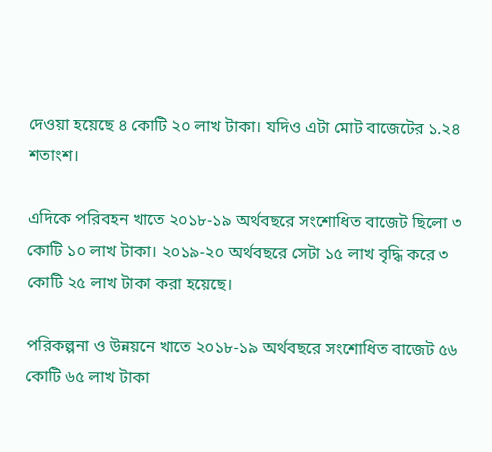দেওয়া হয়েছে ৪ কোটি ২০ লাখ টাকা। যদিও এটা মোট বাজেটের ১.২৪ শতাংশ।

এদিকে পরিবহন খাতে ২০১৮-১৯ অর্থবছরে সংশোধিত বাজেট ছিলো ৩ কোটি ১০ লাখ টাকা। ২০১৯-২০ অর্থবছরে সেটা ১৫ লাখ বৃদ্ধি করে ৩ কোটি ২৫ লাখ টাকা করা হয়েছে।

পরিকল্পনা ও উন্নয়নে খাতে ২০১৮-১৯ অর্থবছরে সংশোধিত বাজেট ৫৬ কোটি ৬৫ লাখ টাকা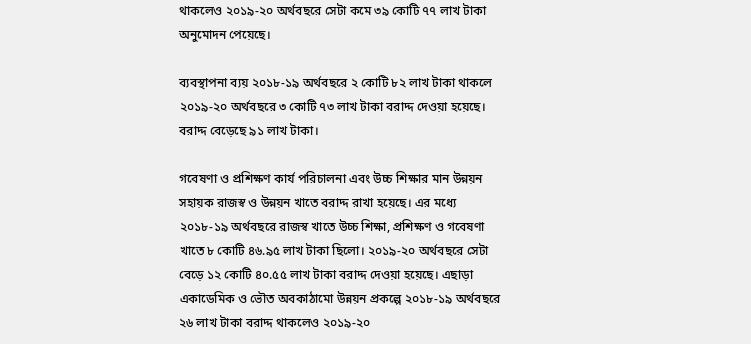থাকলেও ২০১৯-২০ অর্থবছরে সেটা কমে ৩৯ কোটি ৭৭ লাখ টাকা অনুমোদন পেয়েছে।

ব্যবস্থাপনা ব্যয় ২০১৮-১৯ অর্থবছরে ২ কোটি ৮২ লাখ টাকা থাকলে ২০১৯-২০ অর্থবছরে ৩ কোটি ৭৩ লাখ টাকা বরাদ্দ দেওয়া হয়েছে। বরাদ্দ বেড়েছে ৯১ লাখ টাকা।

গবেষণা ও প্রশিক্ষণ কার্য পরিচালনা এবং উচ্চ শিক্ষার মান উন্নয়ন সহায়ক রাজস্ব ও উন্নয়ন খাতে বরাদ্দ রাখা হয়েছে। এর মধ্যে ২০১৮-১৯ অর্থবছরে রাজস্ব খাতে উচ্চ শিক্ষা, প্রশিক্ষণ ও গবেষণা খাতে ৮ কোটি ৪৬.৯৫ লাখ টাকা ছিলো। ২০১৯-২০ অর্থবছরে সেটা বেড়ে ১২ কোটি ৪০.৫৫ লাখ টাকা বরাদ্দ দেওয়া হয়েছে। এছাড়া একাডেমিক ও ভৌত অবকাঠামো উন্নয়ন প্রকল্পে ২০১৮-১৯ অর্থবছরে ২৬ লাখ টাকা বরাদ্দ থাকলেও ২০১৯-২০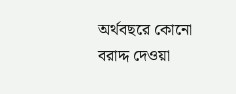অর্থবছরে কোনো বরাদ্দ দেওয়া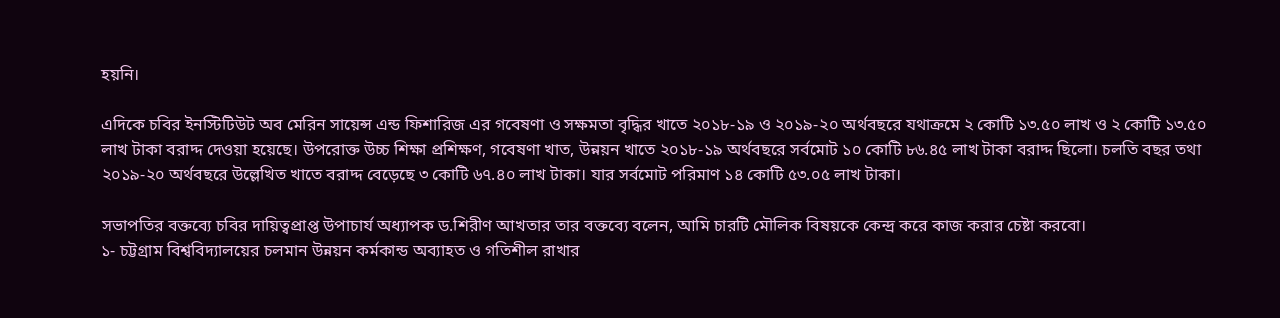হয়নি।

এদিকে চবির ইনস্টিটিউট অব মেরিন সায়েন্স এন্ড ফিশারিজ এর গবেষণা ও সক্ষমতা বৃদ্ধির খাতে ২০১৮-১৯ ও ২০১৯-২০ অর্থবছরে যথাক্রমে ২ কোটি ১৩.৫০ লাখ ও ২ কোটি ১৩.৫০ লাখ টাকা বরাদ্দ দেওয়া হয়েছে। উপরোক্ত উচ্চ শিক্ষা প্রশিক্ষণ, গবেষণা খাত, উন্নয়ন খাতে ২০১৮-১৯ অর্থবছরে সর্বমোট ১০ কোটি ৮৬.৪৫ লাখ টাকা বরাদ্দ ছিলো। চলতি বছর তথা ২০১৯-২০ অর্থবছরে উল্লেখিত খাতে বরাদ্দ বেড়েছে ৩ কোটি ৬৭.৪০ লাখ টাকা। যার সর্বমোট পরিমাণ ১৪ কোটি ৫৩.০৫ লাখ টাকা।

সভাপতির বক্তব্যে চবির দায়িত্বপ্রাপ্ত উপাচার্য অধ্যাপক ড.শিরীণ আখতার তার বক্তব্যে বলেন, আমি চারটি মৌলিক বিষয়কে কেন্দ্র করে কাজ করার চেষ্টা করবো।
১- চট্টগ্রাম বিশ্ববিদ্যালয়ের চলমান উন্নয়ন কর্মকান্ড অব্যাহত ও গতিশীল রাখার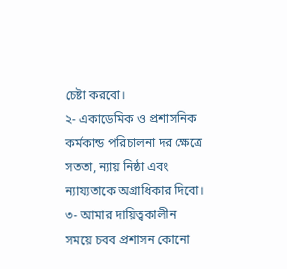চেষ্টা করবো।
২- একাডেমিক ও প্রশাসনিক কর্মকান্ড পরিচালনা দর ক্ষেত্রে সততা, ন্যায় নিষ্ঠা এবং ন্যায্যতাকে অগ্রাধিকার দিবো।
৩- আমার দায়িত্বকালীন সময়ে চবব প্রশাসন কোনো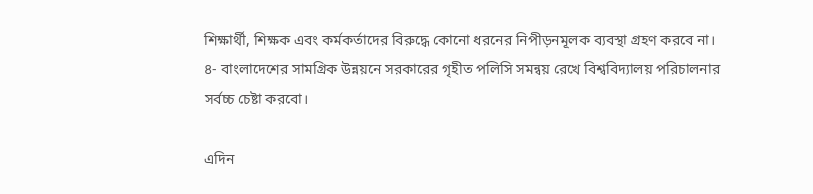শিক্ষার্থী, শিক্ষক এবং কর্মকর্তাদের বিরুদ্ধে কোনো ধরনের নিপীড়নমূলক ব্যবস্থা গ্রহণ করবে না।
৪- বাংলাদেশের সামগ্রিক উন্নয়নে সরকারের গৃহীত পলিসি সমন্বয় রেখে বিশ্ববিদ্যালয় পরিচালনার সর্বচ্চ চেষ্টা করবো।

এদিন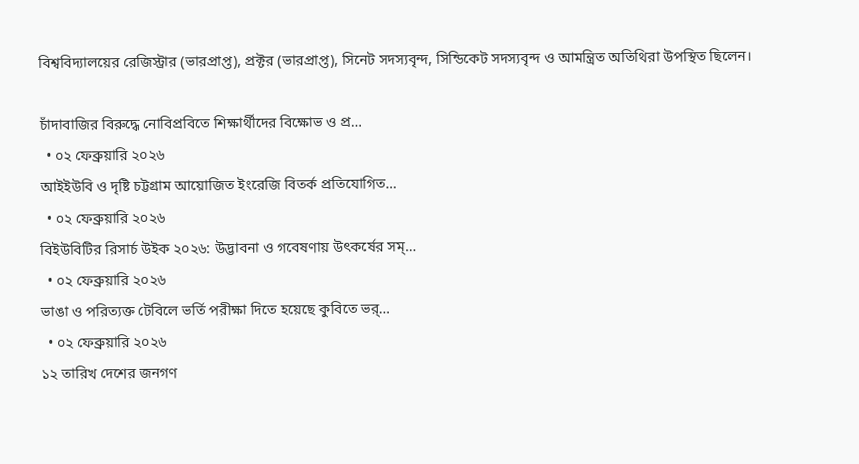বিশ্ববিদ্যালয়ের রেজিস্ট্রার (ভারপ্রাপ্ত), প্রক্টর (ভারপ্রাপ্ত), সিনেট সদস্যবৃন্দ, সিন্ডিকেট সদস্যবৃন্দ ও আমন্ত্রিত অতিথিরা উপস্থিত ছিলেন।

চাঁদাবাজির বিরুদ্ধে নোবিপ্রবিতে শিক্ষার্থীদের বিক্ষোভ ও প্র…
  • ০২ ফেব্রুয়ারি ২০২৬
আইইউবি ও দৃষ্টি চট্টগ্রাম আয়োজিত ইংরেজি বিতর্ক প্রতিযোগিত…
  • ০২ ফেব্রুয়ারি ২০২৬
বিইউবিটির রিসার্চ উইক ২০২৬: উদ্ভাবনা ও গবেষণায় উৎকর্ষের সম্…
  • ০২ ফেব্রুয়ারি ২০২৬
ভাঙা ও পরিত্যক্ত টেবিলে ভর্তি পরীক্ষা দিতে হয়েছে কুবিতে ভর্…
  • ০২ ফেব্রুয়ারি ২০২৬
১২ তারিখ দেশের জনগণ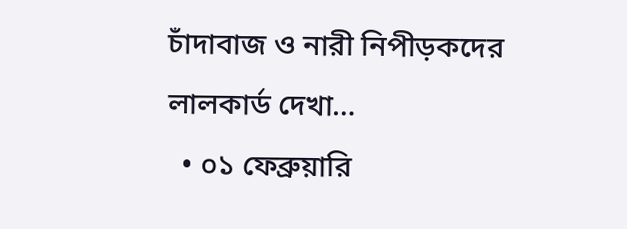চাঁদাবাজ ও নারী নিপীড়কদের লালকার্ড দেখা…
  • ০১ ফেব্রুয়ারি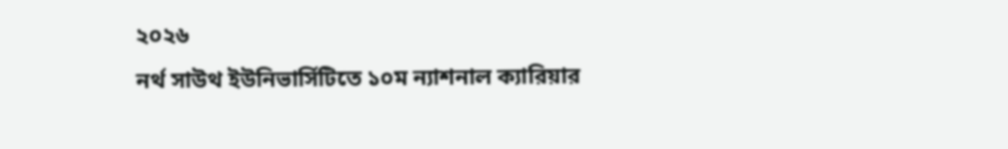২০২৬
নর্থ সাউথ ইউনিভার্সিটিতে ১০ম ন্যাশনাল ক্যারিয়ার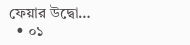ফেয়ার উদ্বো…
  • ০১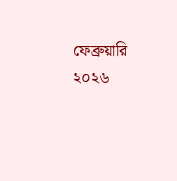ফেব্রুয়ারি ২০২৬